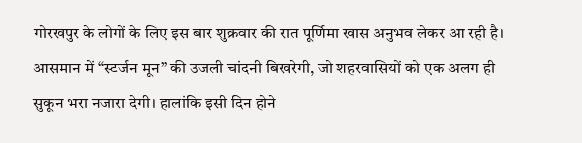गोरखपुर के लोगों के लिए इस बार शुक्रवार की रात पूर्णिमा खास अनुभव लेकर आ रही है। आसमान में “स्टर्जन मून” की उजली चांदनी बिखरेगी, जो शहरवासियों को एक अलग ही सुकून भरा नजारा देगी। हालांकि इसी दिन होने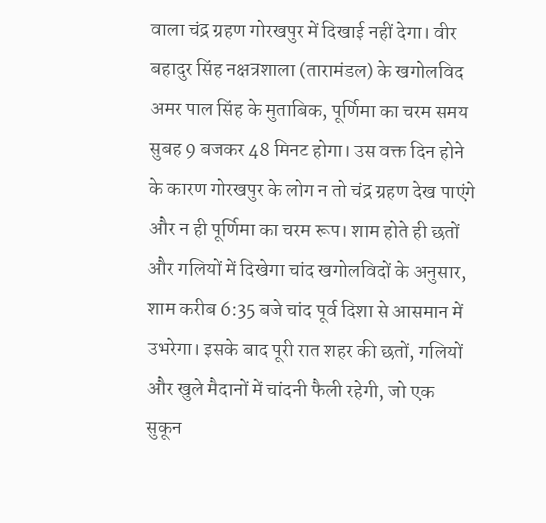वाला चंद्र ग्रहण गोरखपुर में दिखाई नहीं देगा। वीर बहादुर सिंह नक्षत्रशाला (तारामंडल) के खगोलविद अमर पाल सिंह के मुताबिक, पूर्णिमा का चरम समय सुबह 9 बजकर 48 मिनट होगा। उस वक्त दिन होने के कारण गोरखपुर के लोग न तो चंद्र ग्रहण देख पाएंगे और न ही पूर्णिमा का चरम रूप। शाम होते ही छतों और गलियों में दिखेगा चांद खगोलविदों के अनुसार, शाम करीब 6:35 बजे चांद पूर्व दिशा से आसमान में उभरेगा। इसके बाद पूरी रात शहर की छतों, गलियों और खुले मैदानों में चांदनी फैली रहेगी, जो एक सुकून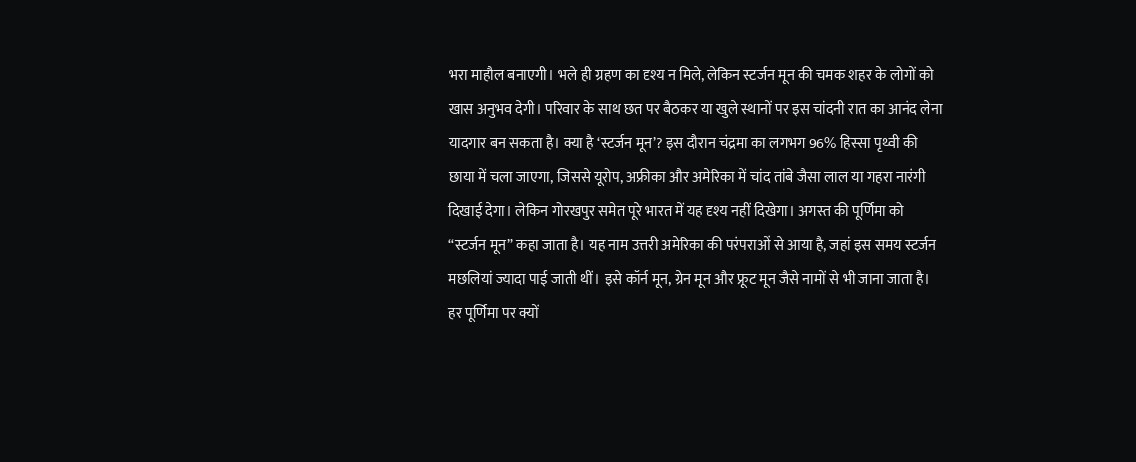भरा माहौल बनाएगी। भले ही ग्रहण का दृश्य न मिले, लेकिन स्टर्जन मून की चमक शहर के लोगों को खास अनुभव देगी। परिवार के साथ छत पर बैठकर या खुले स्थानों पर इस चांदनी रात का आनंद लेना यादगार बन सकता है। क्या है ‘स्टर्जन मून’? इस दौरान चंद्रमा का लगभग 96% हिस्सा पृथ्वी की छाया में चला जाएगा, जिससे यूरोप, अफ्रीका और अमेरिका में चांद तांबे जैसा लाल या गहरा नारंगी दिखाई देगा। लेकिन गोरखपुर समेत पूरे भारत में यह दृश्य नहीं दिखेगा। अगस्त की पूर्णिमा को “स्टर्जन मून” कहा जाता है। यह नाम उत्तरी अमेरिका की परंपराओं से आया है, जहां इस समय स्टर्जन मछलियां ज्यादा पाई जाती थीं। इसे कॉर्न मून, ग्रेन मून और फ्रूट मून जैसे नामों से भी जाना जाता है। हर पूर्णिमा पर क्यों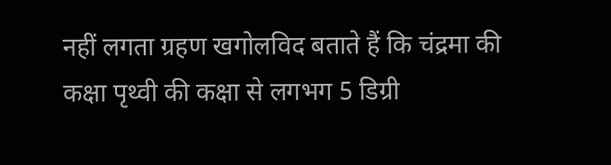नहीं लगता ग्रहण खगोलविद बताते हैं कि चंद्रमा की कक्षा पृथ्वी की कक्षा से लगभग 5 डिग्री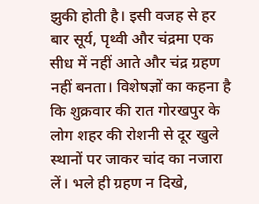झुकी होती है। इसी वजह से हर बार सूर्य, पृथ्वी और चंद्रमा एक सीध में नहीं आते और चंद्र ग्रहण नहीं बनता। विशेषज्ञों का कहना है कि शुक्रवार की रात गोरखपुर के लोग शहर की रोशनी से दूर खुले स्थानों पर जाकर चांद का नजारा लें। भले ही ग्रहण न दिखे,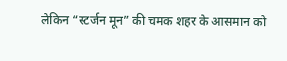लेकिन “स्टर्जन मून” की चमक शहर के आसमान को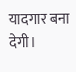यादगार बना देगी।